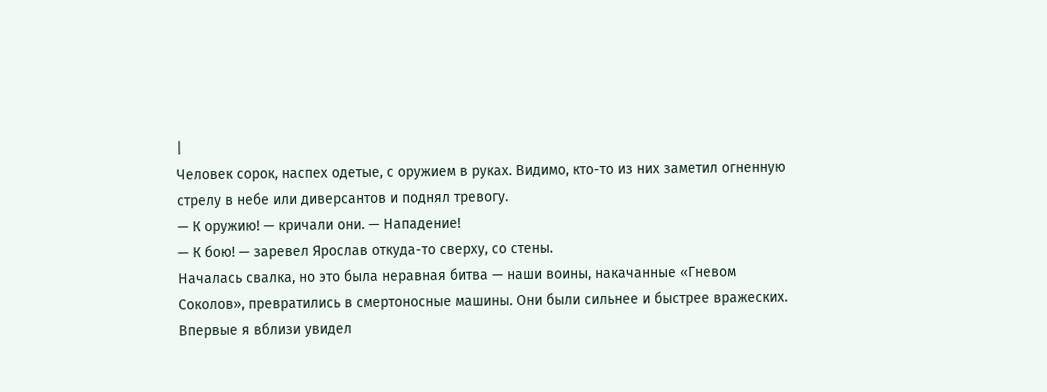|
Человек сорок, наспех одетые, с оружием в руках. Видимо, кто-то из них заметил огненную стрелу в небе или диверсантов и поднял тревогу.
— К оружию! — кричали они. — Нападение!
— К бою! — заревел Ярослав откуда-то сверху, со стены.
Началась свалка, но это была неравная битва — наши воины, накачанные «Гневом Соколов», превратились в смертоносные машины. Они были сильнее и быстрее вражеских. Впервые я вблизи увидел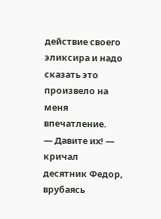действие своего эликсира и надо сказать это произвело на меня впечатление.
— Давите их! — кричал десятник Федор, врубаясь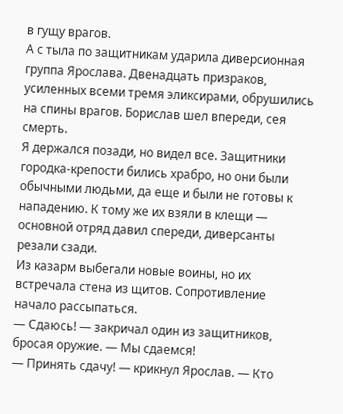в гущу врагов.
А с тыла по защитникам ударила диверсионная группа Ярослава. Двенадцать призраков, усиленных всеми тремя эликсирами, обрушились на спины врагов. Борислав шел впереди, сея смерть.
Я держался позади, но видел все. Защитники городка-крепости бились храбро, но они были обычными людьми, да еще и были не готовы к нападению. К тому же их взяли в клещи — основной отряд давил спереди, диверсанты резали сзади.
Из казарм выбегали новые воины, но их встречала стена из щитов. Сопротивление начало рассыпаться.
— Сдаюсь! — закричал один из защитников, бросая оружие. — Мы сдаемся!
— Принять сдачу! — крикнул Ярослав. — Кто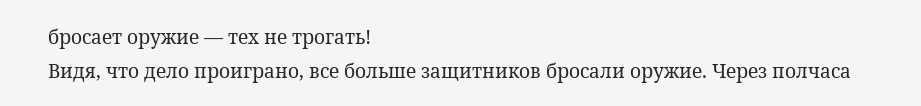бросает оружие — тех не трогать!
Видя, что дело проиграно, все больше защитников бросали оружие. Через полчаса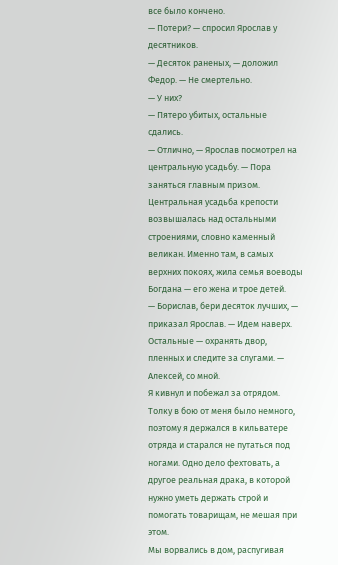все было кончено.
— Потери? — спросил Ярослав у десятников.
— Десяток раненых, — доложил Федор. — Не смертельно.
— У них?
— Пятеро убитых, остальные сдались.
— Отлично, — Ярослав посмотрел на центральную усадьбу. — Пора заняться главным призом.
Центральная усадьба крепости возвышалась над остальными строениями, словно каменный великан. Именно там, в самых верхних покоях, жила семья воеводы Богдана — его жена и трое детей.
— Борислав, бери десяток лучших, — приказал Ярослав. — Идем наверх. Остальные — охранять двор, пленных и следите за слугами. — Алексей, со мной.
Я кивнул и побежал за отрядом. Толку в бою от меня было немного, поэтому я держался в кильватере отряда и старался не путаться под ногами. Одно дело фехтовать, а другое реальная драка, в которой нужно уметь держать строй и помогать товарищам, не мешая при этом.
Мы ворвались в дом, распугивая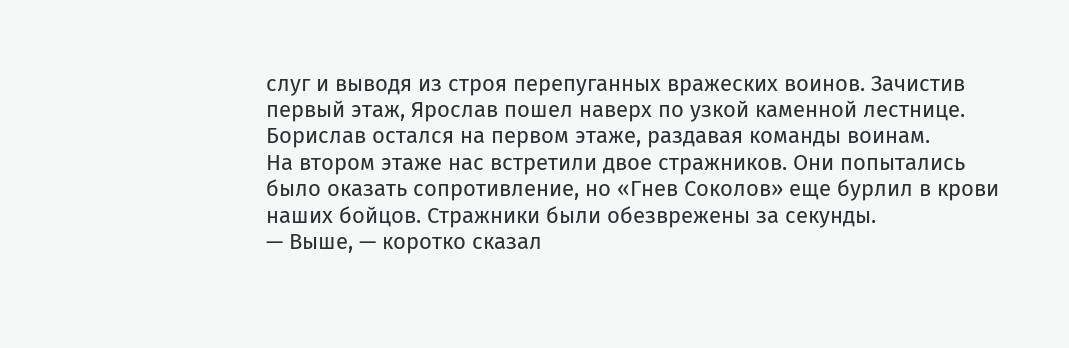слуг и выводя из строя перепуганных вражеских воинов. Зачистив первый этаж, Ярослав пошел наверх по узкой каменной лестнице. Борислав остался на первом этаже, раздавая команды воинам.
На втором этаже нас встретили двое стражников. Они попытались было оказать сопротивление, но «Гнев Соколов» еще бурлил в крови наших бойцов. Стражники были обезврежены за секунды.
— Выше, — коротко сказал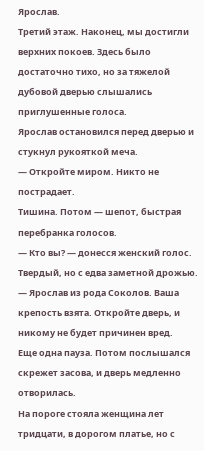Ярослав.
Третий этаж. Наконец, мы достигли верхних покоев. Здесь было достаточно тихо, но за тяжелой дубовой дверью слышались приглушенные голоса.
Ярослав остановился перед дверью и стукнул рукояткой меча.
— Откройте миром. Никто не пострадает.
Тишина. Потом — шепот, быстрая перебранка голосов.
— Кто вы? — донесся женский голос. Твердый, но с едва заметной дрожью.
— Ярослав из рода Соколов. Ваша крепость взята. Откройте дверь, и никому не будет причинен вред.
Еще одна пауза. Потом послышался скрежет засова, и дверь медленно отворилась.
На пороге стояла женщина лет тридцати, в дорогом платье, но с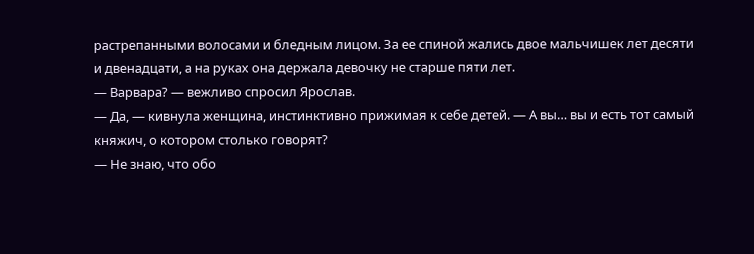растрепанными волосами и бледным лицом. За ее спиной жались двое мальчишек лет десяти и двенадцати, а на руках она держала девочку не старше пяти лет.
— Варвара? — вежливо спросил Ярослав.
— Да, — кивнула женщина, инстинктивно прижимая к себе детей. — А вы… вы и есть тот самый княжич, о котором столько говорят?
— Не знаю, что обо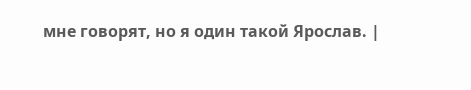мне говорят, но я один такой Ярослав. |